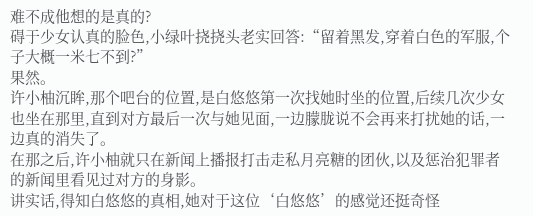难不成他想的是真的?
碍于少女认真的脸色,小绿叶挠挠头老实回答:“留着黑发,穿着白色的军服,个子大概一米七不到?”
果然。
许小柚沉眸,那个吧台的位置,是白悠悠第一次找她时坐的位置,后续几次少女也坐在那里,直到对方最后一次与她见面,一边朦胧说不会再来打扰她的话,一边真的消失了。
在那之后,许小柚就只在新闻上播报打击走私月亮糖的团伙,以及惩治犯罪者的新闻里看见过对方的身影。
讲实话,得知白悠悠的真相,她对于这位‘白悠悠’的感觉还挺奇怪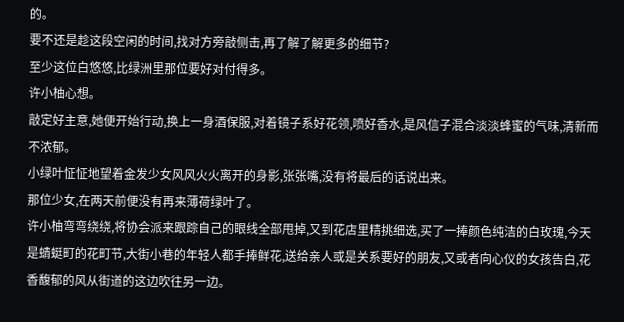的。
要不还是趁这段空闲的时间,找对方旁敲侧击,再了解了解更多的细节?
至少这位白悠悠,比绿洲里那位要好对付得多。
许小柚心想。
敲定好主意,她便开始行动,换上一身酒保服,对着镜子系好花领,喷好香水,是风信子混合淡淡蜂蜜的气味,清新而不浓郁。
小绿叶怔怔地望着金发少女风风火火离开的身影,张张嘴,没有将最后的话说出来。
那位少女,在两天前便没有再来薄荷绿叶了。
许小柚弯弯绕绕,将协会派来跟踪自己的眼线全部甩掉,又到花店里精挑细选,买了一捧颜色纯洁的白玫瑰,今天是蜻蜓町的花町节,大街小巷的年轻人都手捧鲜花,送给亲人或是关系要好的朋友,又或者向心仪的女孩告白,花香馥郁的风从街道的这边吹往另一边。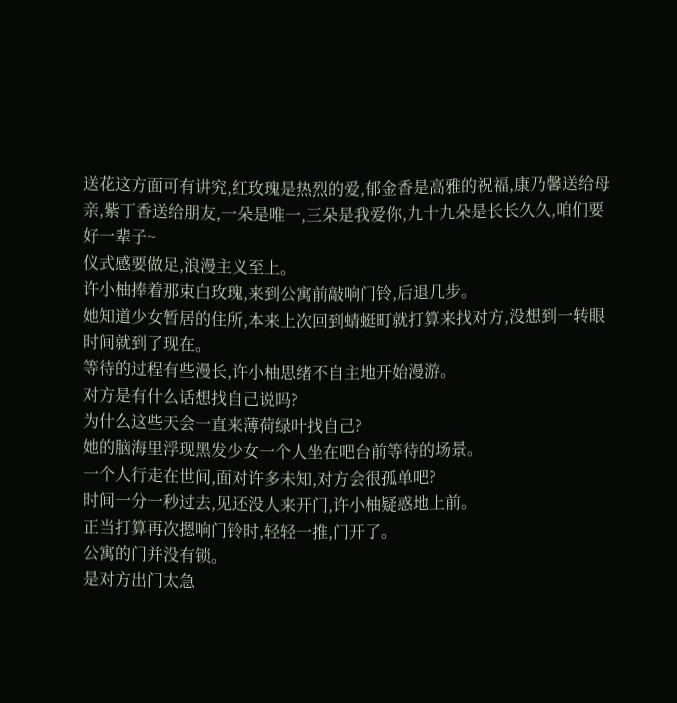送花这方面可有讲究,红玫瑰是热烈的爱,郁金香是高雅的祝福,康乃馨送给母亲,紫丁香送给朋友,一朵是唯一,三朵是我爱你,九十九朵是长长久久,咱们要好一辈子~
仪式感要做足,浪漫主义至上。
许小柚捧着那束白玫瑰,来到公寓前敲响门铃,后退几步。
她知道少女暂居的住所,本来上次回到蜻蜓町就打算来找对方,没想到一转眼时间就到了现在。
等待的过程有些漫长,许小柚思绪不自主地开始漫游。
对方是有什么话想找自己说吗?
为什么这些天会一直来薄荷绿叶找自己?
她的脑海里浮现黑发少女一个人坐在吧台前等待的场景。
一个人行走在世间,面对许多未知,对方会很孤单吧?
时间一分一秒过去,见还没人来开门,许小柚疑惑地上前。
正当打算再次摁响门铃时,轻轻一推,门开了。
公寓的门并没有锁。
是对方出门太急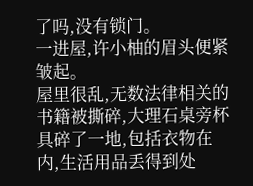了吗,没有锁门。
一进屋,许小柚的眉头便紧皱起。
屋里很乱,无数法律相关的书籍被撕碎,大理石桌旁杯具碎了一地,包括衣物在内,生活用品丢得到处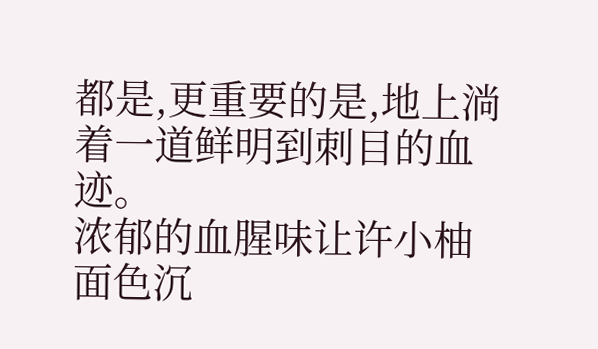都是,更重要的是,地上淌着一道鲜明到刺目的血迹。
浓郁的血腥味让许小柚面色沉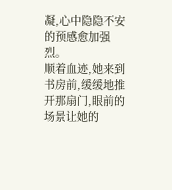凝,心中隐隐不安的预感愈加强烈。
顺着血迹,她来到书房前,缓缓地推开那扇门,眼前的场景让她的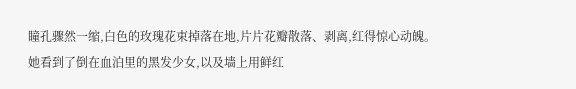瞳孔骤然一缩,白色的玫瑰花束掉落在地,片片花瓣散落、剥离,红得惊心动魄。
她看到了倒在血泊里的黑发少女,以及墙上用鲜红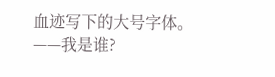血迹写下的大号字体。
——我是谁?